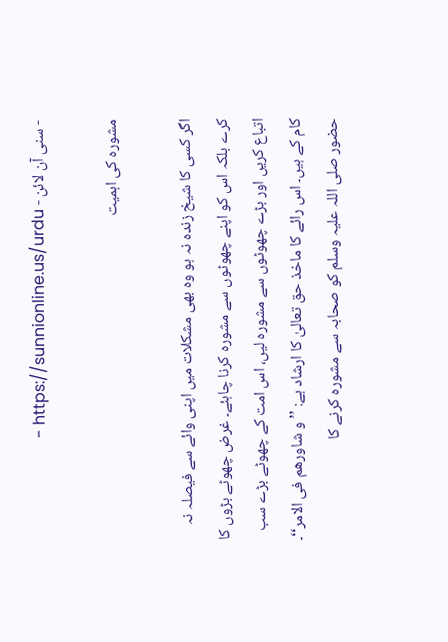- سنی آن لائن - https://sunnionline.us/urdu -

مشورہ کی اہمیت

اگر کسی کا شیخ زندہ نہ ہو وہ بھی مشکلات میں اپنی وائے سے فیصلہ نہ کرے بلکہ اس کو اپنے چھوٹوں سے مشورہ کرنا چاہئے۔ غرض چھوٹے بڑوں کا اتباع کریں اور بڑے چھوٹوں سے مشورہ لیں، اس امت کے چھوٹے بڑے سب کام کے ہیں۔ اس رائے کا ماخذ حق تعالیٰ کا ارشاد ہے: ’’و شاورھم فی الامر‘‘۔ حضور صلی اللہ علیہ وسلم کو صحابہ سے مشورہ کرنے کا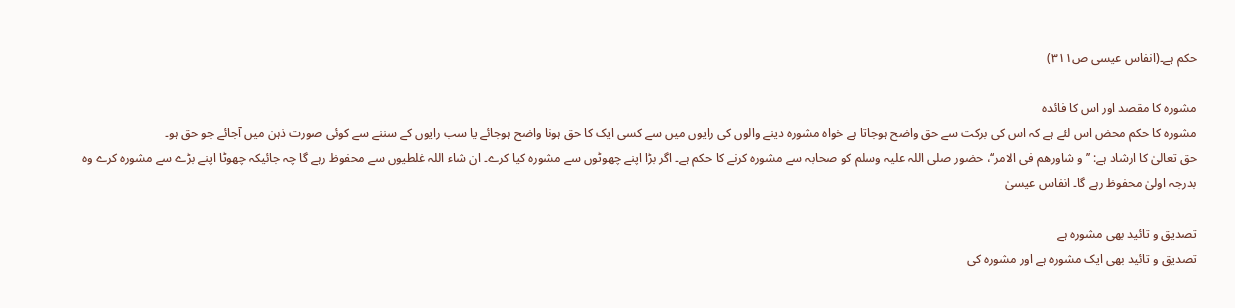حکم ہے۔(انفاس عیسی ص۳۱۱)

مشورہ کا مقصد اور اس کا فائدہ
مشورہ کا حکم محض اس لئے ہے کہ اس کی برکت سے حق واضح ہوجاتا ہے خواہ مشورہ دینے والوں کی رایوں میں سے کسی ایک کا حق ہونا واضح ہوجائے یا سب رایوں کے سننے سے کوئی صورت ذہن میں آجائے جو حق ہو۔
حق تعالیٰ کا ارشاد ہے: ’’و شاورھم فی الامر‘‘، حضور صلی اللہ علیہ وسلم کو صحابہ سے مشورہ کرنے کا حکم ہے۔ اگر بڑا اپنے چھوٹوں سے مشورہ کیا کرے۔ ان شاء اللہ غلطیوں سے محفوظ رہے گا چہ جائیکہ چھوٹا اپنے بڑے سے مشورہ کرے وہ بدرجہ اولیٰ محفوظ رہے گا۔ انفاس عیسیٰ

تصدیق و تائید بھی مشورہ ہے
تصدیق و تائید بھی ایک مشورہ ہے اور مشورہ کی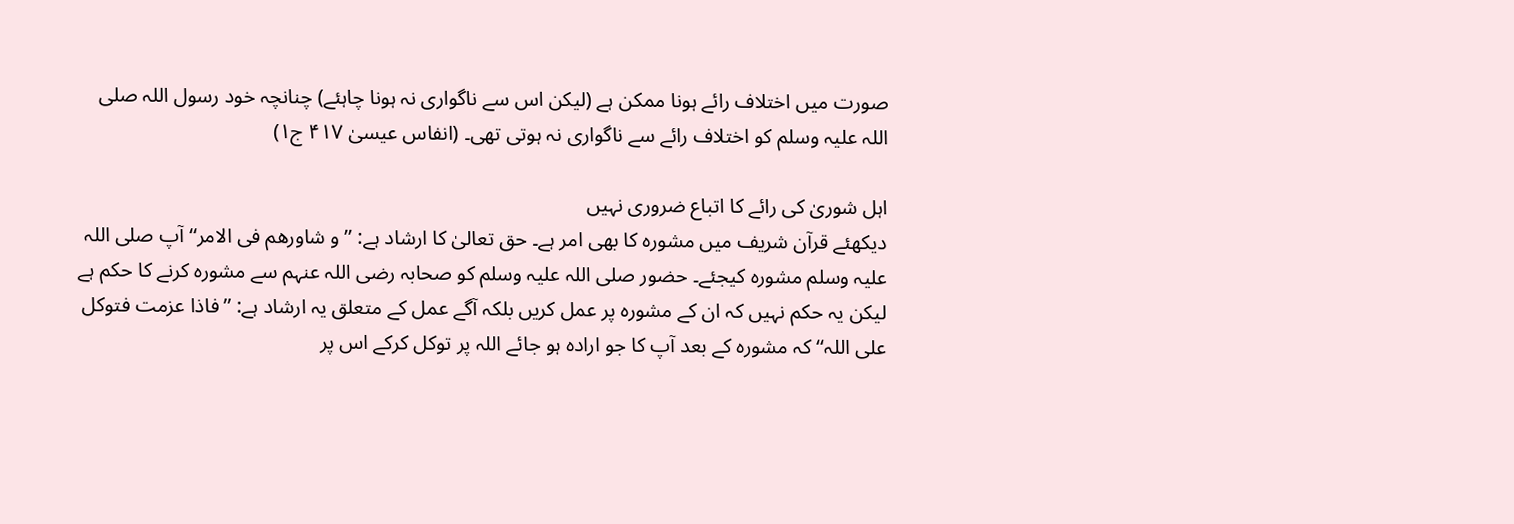صورت میں اختلاف رائے ہونا ممکن ہے (لیکن اس سے ناگواری نہ ہونا چاہئے) چنانچہ خود رسول اللہ صلی اللہ علیہ وسلم کو اختلاف رائے سے ناگواری نہ ہوتی تھی۔ (انفاس عیسیٰ ۴۱۷ ج۱)

اہل شوریٰ کی رائے کا اتباع ضروری نہیں
دیکھئے قرآن شریف میں مشورہ کا بھی امر ہے۔ حق تعالیٰ کا ارشاد ہے: ’’و شاورھم فی الامر‘‘ آپ صلی اللہ علیہ وسلم مشورہ کیجئے۔ حضور صلی اللہ علیہ وسلم کو صحابہ رضی اللہ عنہم سے مشورہ کرنے کا حکم ہے لیکن یہ حکم نہیں کہ ان کے مشورہ پر عمل کریں بلکہ آگے عمل کے متعلق یہ ارشاد ہے: ’’فاذا عزمت فتوکل علی اللہ‘‘ کہ مشورہ کے بعد آپ کا جو ارادہ ہو جائے اللہ پر توکل کرکے اس پر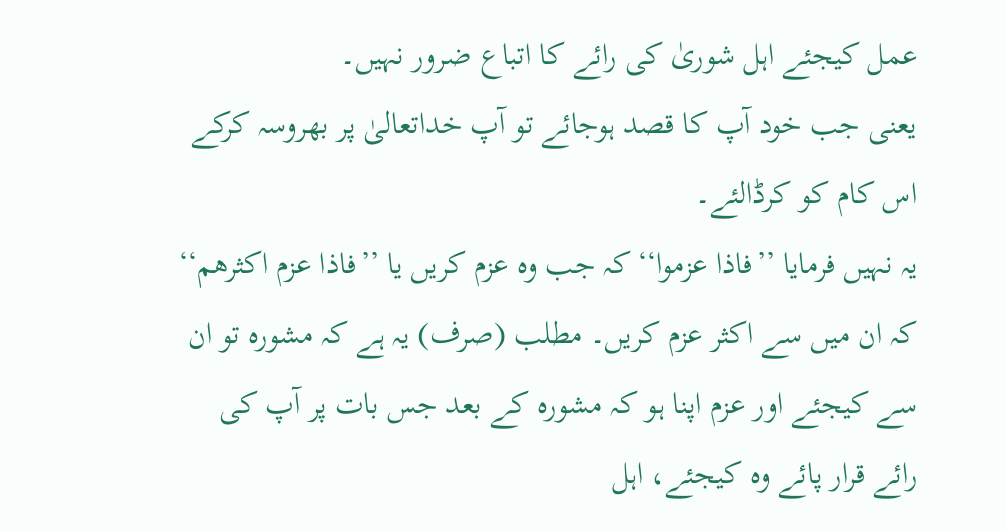عمل کیجئے اہل شوریٰ کی رائے کا اتباع ضرور نہیں۔
یعنی جب خود آپ کا قصد ہوجائے تو آپ خداتعالیٰ پر بھروسہ کرکے اس کام کو کرڈالئے۔
یہ نہیں فرمایا ’’فاذا عزموا‘‘ کہ جب وہ عزم کریں یا ’’فاذا عزم اکثرھم‘‘ کہ ان میں سے اکثر عزم کریں۔ مطلب (صرف) یہ ہے کہ مشورہ تو ان سے کیجئے اور عزم اپنا ہو کہ مشورہ کے بعد جس بات پر آپ کی رائے قرار پائے وہ کیجئے، اہل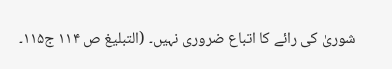شوریٰ کی رائے کا اتباع ضروری نہیں۔ (التبلیغ ص ۱۱۴ ج۱۱۵۔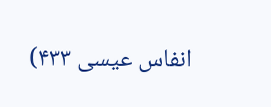انفاس عیسی ۴۳۳)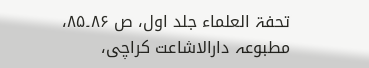تحفۃ العلماء جلد اول، ص ۸۶۔۸۵، مطبوعہ دارالاشاعت کراچی،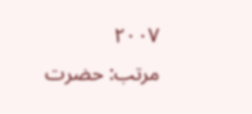۲۰۰۷
مرتب: حضرت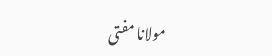مولانا مفتی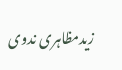زیدمظاہری ندوی